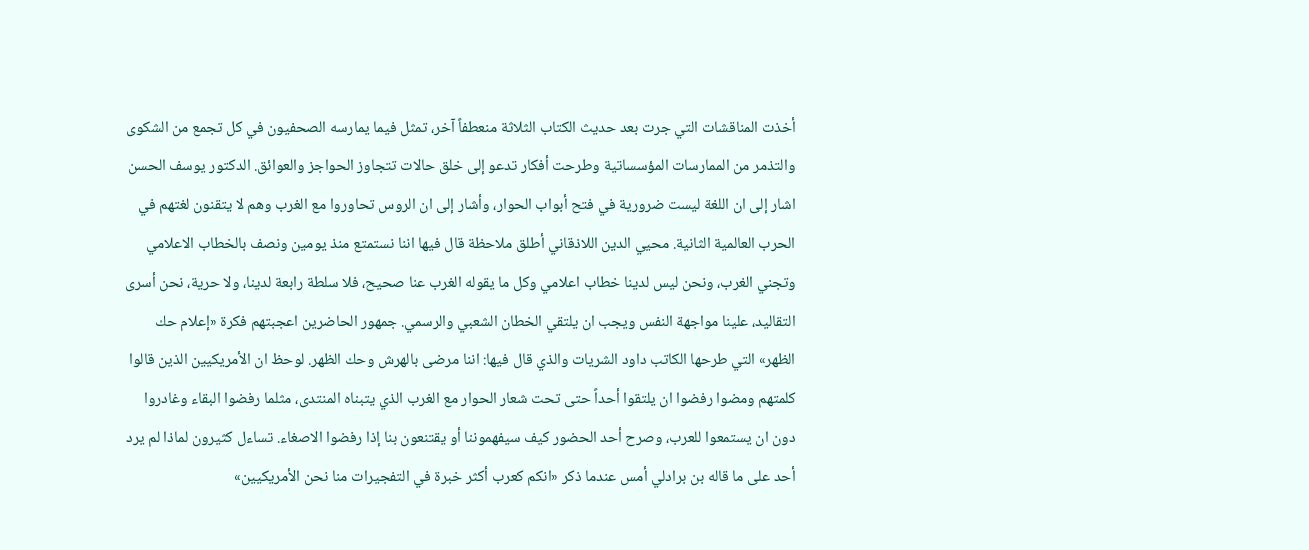أخذت المناقشات التي جرت بعد حديث الكتاب الثلاثة منعطفاً آخر، تمثل فيما يمارسه الصحفيون في كل تجمع من الشكوى والتذمر من الممارسات المؤسساتية وطرحت أفكار تدعو إلى خلق حالات تتجاوز الحواجز والعوائق. الدكتور يوسف الحسن اشار إلى ان اللغة ليست ضرورية في فتح أبواب الحوار، وأشار إلى ان الروس تحاوروا مع الغرب وهم لا يتقنون لغتهم في الحرب العالمية الثانية. محيي الدين اللاذقاني أطلق ملاحظة قال فيها اننا نستمتع منذ يومين ونصف بالخطاب الاعلامي وتجني الغرب، ونحن ليس لدينا خطاب اعلامي وكل ما يقوله الغرب عنا صحيح، فلا سلطة رابعة لدينا، ولا حرية، نحن أسرى التقاليد، علينا مواجهة النفس ويجب ان يلتقي الخطان الشعبي والرسمي. جمهور الحاضرين اعجبتهم فكرة «إعلام حك الظهر» التي طرحها الكاتب داود الشريات والذي قال فيها: اننا مرضى بالهرش وحك الظهر. لوحظ ان الأمريكيين الذين قالوا كلمتهم ومضوا رفضوا ان يلتقوا أحداً حتى تحت شعار الحوار مع الغرب الذي يتبناه المنتدى، مثلما رفضوا البقاء وغادروا دون ان يستمعوا للعرب، وصرح أحد الحضور كيف سيفهموننا أو يقتنعون بنا إذا رفضوا الاصغاء. تساءل كثيرون لماذا لم يرد أحد على ما قاله بن برادلي أمس عندما ذكر «انكم كعرب أكثر خبرة في التفجيرات منا نحن الأمريكيين»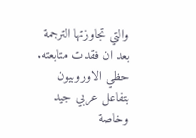والتي تجاوزتها الترجمة بعد ان فقدت متابعته. حظي الاوروبيون بتفاعل عربي جيد وخاصة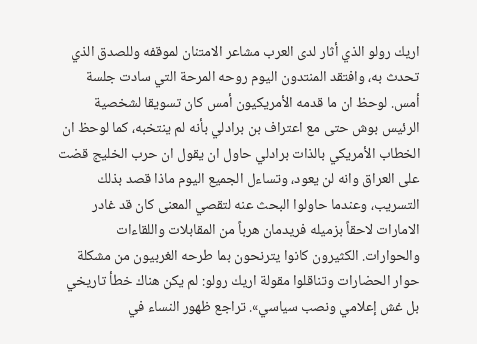اريك رولو الذي أثار لدى العرب مشاعر الامتنان لموقفه وللصدق الذي تحدث به، وافتقد المنتدون اليوم روحه المرحة التي سادت جلسة أمس. لوحظ ان ما قدمه الأمريكيون أمس كان تسويقا لشخصية الرئيس بوش حتى مع اعتراف بن برادلي بأنه لم ينتخبه، كما لوحظ ان الخطاب الأمريكي بالذات برادلي حاول ان يقول ان حرب الخليج قضت على العراق وانه لن يعود، وتساءل الجميع اليوم ماذا قصد بذلك التسريب، وعندما حاولوا البحث عنه لتقصي المعنى كان قد غادر الامارات لاحقاً بزميله فريدمان هرباً من المقابلات واللقاءات والحوارات. الكثيرون كانوا يترنحون بما طرحه الغربيون من مشكلة حوار الحضارات وتناقلوا مقولة اريك رولو: لم يكن هناك خطأ تاريخي بل غش إعلامي ونصب سياسي». تراجع ظهور النساء في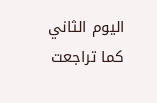اليوم الثاني كما تراجعت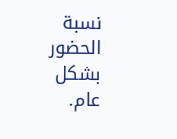نسبة الحضور بشكل عام.